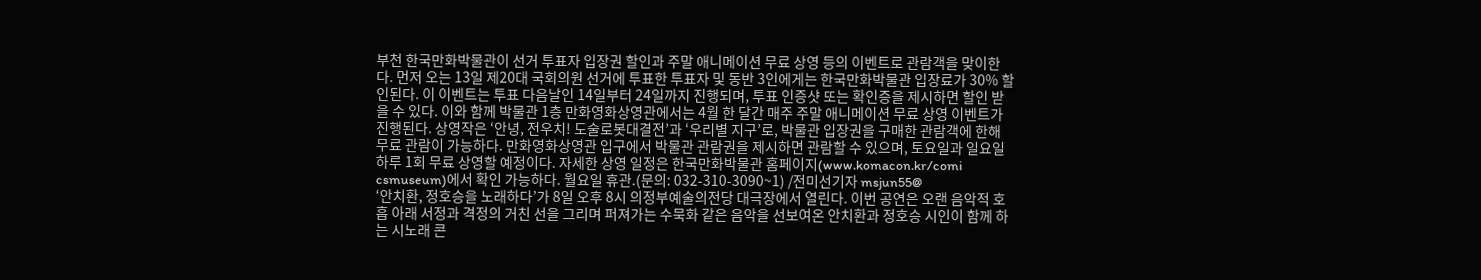부천 한국만화박물관이 선거 투표자 입장권 할인과 주말 애니메이션 무료 상영 등의 이벤트로 관람객을 맞이한다. 먼저 오는 13일 제20대 국회의원 선거에 투표한 투표자 및 동반 3인에게는 한국만화박물관 입장료가 30% 할인된다. 이 이벤트는 투표 다음날인 14일부터 24일까지 진행되며, 투표 인증샷 또는 확인증을 제시하면 할인 받을 수 있다. 이와 함께 박물관 1층 만화영화상영관에서는 4월 한 달간 매주 주말 애니메이션 무료 상영 이벤트가 진행된다. 상영작은 ‘안녕, 전우치! 도술로봇대결전’과 ‘우리별 지구’로, 박물관 입장권을 구매한 관람객에 한해 무료 관람이 가능하다. 만화영화상영관 입구에서 박물관 관람권을 제시하면 관람할 수 있으며, 토요일과 일요일 하루 1회 무료 상영할 예정이다. 자세한 상영 일정은 한국만화박물관 홈페이지(www.komacon.kr/comi csmuseum)에서 확인 가능하다. 월요일 휴관.(문의: 032-310-3090~1) /전미선기자 msjun55@
‘안치환, 정호승을 노래하다’가 8일 오후 8시 의정부예술의전당 대극장에서 열린다. 이번 공연은 오랜 음악적 호흡 아래 서정과 격정의 거친 선을 그리며 퍼져가는 수묵화 같은 음악을 선보여온 안치환과 정호승 시인이 함께 하는 시노래 콘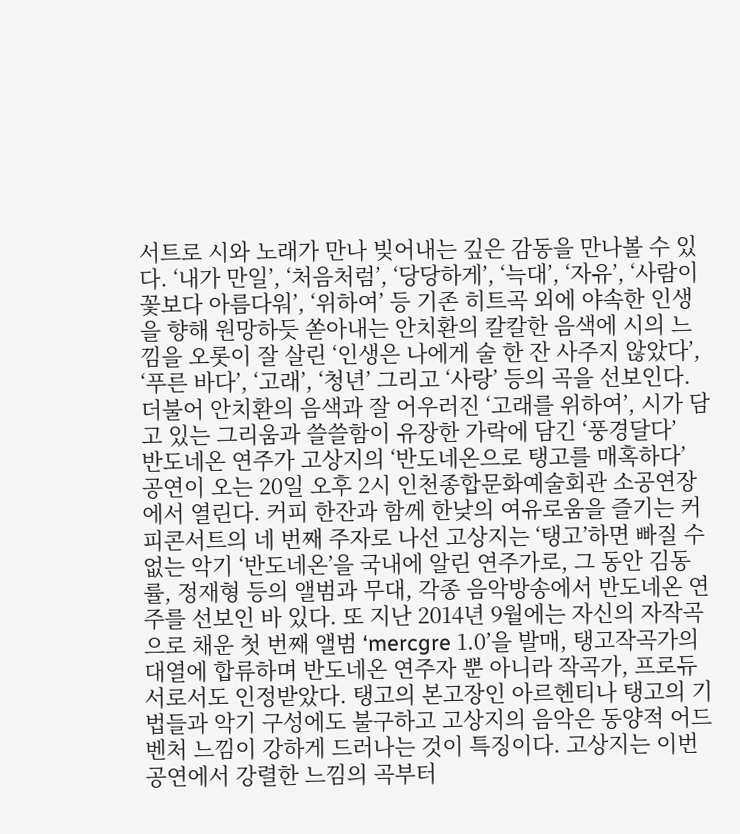서트로 시와 노래가 만나 빚어내는 깊은 감동을 만나볼 수 있다. ‘내가 만일’, ‘처음처럼’, ‘당당하게’, ‘늑대’, ‘자유’, ‘사람이 꽃보다 아름다워’, ‘위하여’ 등 기존 히트곡 외에 야속한 인생을 향해 원망하듯 쏟아내는 안치환의 칼칼한 음색에 시의 느낌을 오롯이 잘 살린 ‘인생은 나에게 술 한 잔 사주지 않았다’, ‘푸른 바다’, ‘고래’, ‘청년’ 그리고 ‘사랑’ 등의 곡을 선보인다. 더불어 안치환의 음색과 잘 어우러진 ‘고래를 위하여’, 시가 담고 있는 그리움과 쓸쓸함이 유장한 가락에 담긴 ‘풍경달다’
반도네온 연주가 고상지의 ‘반도네온으로 탱고를 매혹하다’ 공연이 오는 20일 오후 2시 인천종합문화예술회관 소공연장에서 열린다. 커피 한잔과 함께 한낮의 여유로움을 즐기는 커피콘서트의 네 번째 주자로 나선 고상지는 ‘탱고’하면 빠질 수 없는 악기 ‘반도네온’을 국내에 알린 연주가로, 그 동안 김동률, 정재형 등의 앨범과 무대, 각종 음악방송에서 반도네온 연주를 선보인 바 있다. 또 지난 2014년 9월에는 자신의 자작곡으로 채운 첫 번째 앨범 ‘mercgre 1.0’을 발매, 탱고작곡가의 대열에 합류하며 반도네온 연주자 뿐 아니라 작곡가, 프로듀서로서도 인정받았다. 탱고의 본고장인 아르헨티나 탱고의 기법들과 악기 구성에도 불구하고 고상지의 음악은 동양적 어드벤처 느낌이 강하게 드러나는 것이 특징이다. 고상지는 이번 공연에서 강렬한 느낌의 곡부터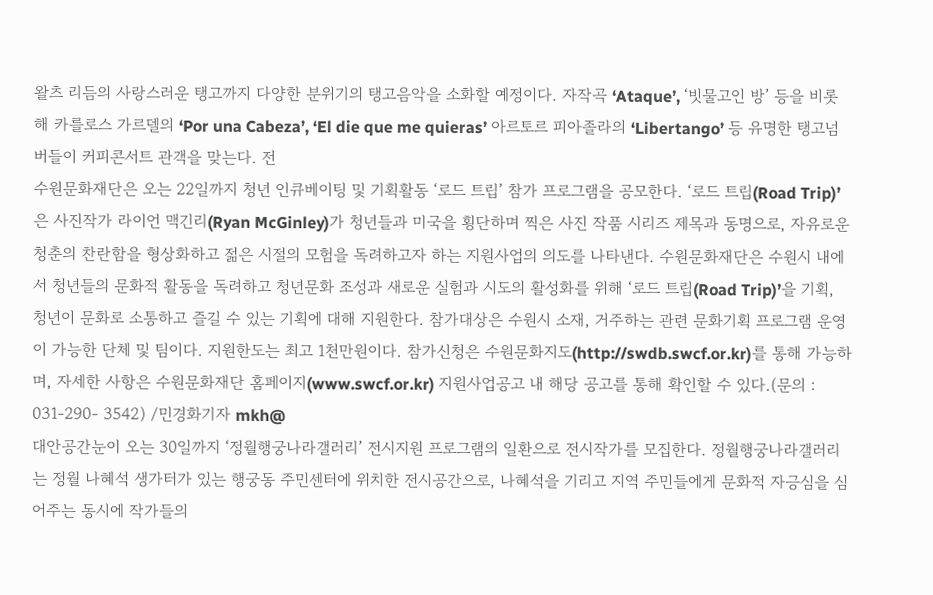왈츠 리듬의 사랑스러운 탱고까지 다양한 분위기의 탱고음악을 소화할 예정이다. 자작곡 ‘Ataque’, ‘빗물고인 방’ 등을 비롯해 카를로스 가르델의 ‘Por una Cabeza’, ‘El die que me quieras’ 아르토르 피아졸라의 ‘Libertango’ 등 유명한 탱고넘버들이 커피콘서트 관객을 맞는다. 전
수원문화재단은 오는 22일까지 청년 인큐베이팅 및 기획활동 ‘로드 트립’ 참가 프로그램을 공모한다. ‘로드 트립(Road Trip)’은 사진작가 라이언 맥긴리(Ryan McGinley)가 청년들과 미국을 횡단하며 찍은 사진 작품 시리즈 제목과 동명으로, 자유로운 청춘의 찬란함을 형상화하고 젊은 시절의 모험을 독려하고자 하는 지원사업의 의도를 나타낸다. 수원문화재단은 수원시 내에서 청년들의 문화적 활동을 독려하고 청년문화 조성과 새로운 실험과 시도의 활성화를 위해 ‘로드 트립(Road Trip)’을 기획, 청년이 문화로 소통하고 즐길 수 있는 기획에 대해 지원한다. 참가대상은 수원시 소재, 거주하는 관련 문화기획 프로그램 운영이 가능한 단체 및 팀이다. 지원한도는 최고 1천만원이다. 참가신청은 수원문화지도(http://swdb.swcf.or.kr)를 통해 가능하며, 자세한 사항은 수원문화재단 홈페이지(www.swcf.or.kr) 지원사업공고 내 해당 공고를 통해 확인할 수 있다.(문의 : 031-290- 3542) /민경화기자 mkh@
대안공간눈이 오는 30일까지 ‘정월행궁나라갤러리’ 전시지원 프로그램의 일환으로 전시작가를 모집한다. 정월행궁나라갤러리는 정월 나혜석 생가터가 있는 행궁동 주민센터에 위치한 전시공간으로, 나혜석을 기리고 지역 주민들에게 문화적 자긍심을 심어주는 동시에 작가들의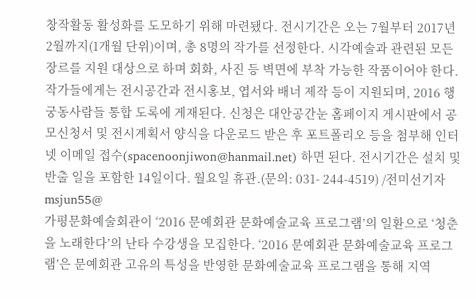창작활동 활성화를 도모하기 위해 마련됐다. 전시기간은 오는 7월부터 2017년 2월까지(1개월 단위)이며, 총 8명의 작가를 선정한다. 시각예술과 관련된 모든 장르를 지원 대상으로 하며 회화, 사진 등 벽면에 부착 가능한 작품이어야 한다. 작가들에게는 전시공간과 전시홍보, 엽서와 배너 제작 등이 지원되며, 2016 행궁동사람들 통합 도록에 게재된다. 신청은 대안공간눈 홈페이지 게시판에서 공모신청서 및 전시계획서 양식을 다운로드 받은 후 포트폴리오 등을 첨부해 인터넷 이메일 접수(spacenoonjiwon@hanmail.net) 하면 된다. 전시기간은 설치 및 반출 일을 포함한 14일이다. 월요일 휴관.(문의: 031- 244-4519) /전미선기자 msjun55@
가평문화예술회관이 ‘2016 문예회관 문화예술교육 프로그램’의 일환으로 ‘청춘을 노래한다’의 난타 수강생을 모집한다. ‘2016 문예회관 문화예술교육 프로그램’은 문예회관 고유의 특성을 반영한 문화예술교육 프로그램을 통해 지역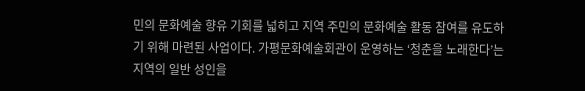민의 문화예술 향유 기회를 넓히고 지역 주민의 문화예술 활동 참여를 유도하기 위해 마련된 사업이다. 가평문화예술회관이 운영하는 ‘청춘을 노래한다’는 지역의 일반 성인을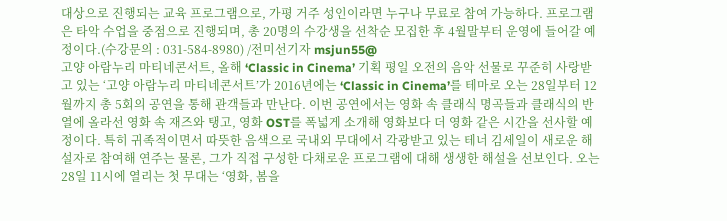대상으로 진행되는 교육 프로그램으로, 가평 거주 성인이라면 누구나 무료로 참여 가능하다. 프로그램은 타악 수업을 중점으로 진행되며, 총 20명의 수강생을 선착순 모집한 후 4월말부터 운영에 들어갈 예정이다.(수강문의 : 031-584-8980) /전미선기자 msjun55@
고양 아람누리 마티네콘서트, 올해 ‘Classic in Cinema’ 기획 평일 오전의 음악 선물로 꾸준히 사랑받고 있는 ‘고양 아람누리 마티네콘서트’가 2016년에는 ‘Classic in Cinema’를 테마로 오는 28일부터 12월까지 총 5회의 공연을 통해 관객들과 만난다. 이번 공연에서는 영화 속 클래식 명곡들과 클래식의 반열에 올라선 영화 속 재즈와 탱고, 영화 OST를 폭넓게 소개해 영화보다 더 영화 같은 시간을 선사할 예정이다. 특히 귀족적이면서 따뜻한 음색으로 국내외 무대에서 각광받고 있는 테너 김세일이 새로운 해설자로 참여해 연주는 물론, 그가 직접 구성한 다채로운 프로그램에 대해 생생한 해설을 선보인다. 오는 28일 11시에 열리는 첫 무대는 ‘영화, 봄을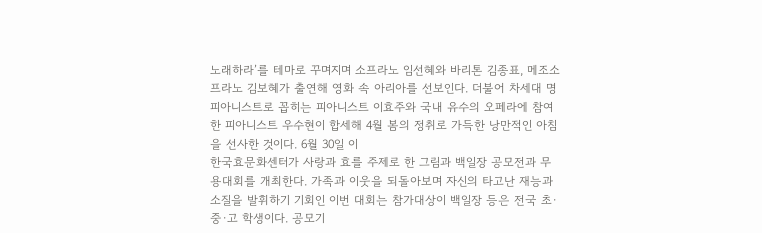노래하라’를 테마로 꾸며지며 소프라노 임선혜와 바리톤 김종표, 메조소프라노 김보혜가 출연해 영화 속 아리아를 선보인다. 더불어 차세대 명 피아니스트로 꼽히는 피아니스트 이효주와 국내 유수의 오페라에 참여한 피아니스트 우수현이 합세해 4월 봄의 정취로 가득한 낭만적인 아침을 선사한 것이다. 6월 30일 이
한국효문화센터가 사랑과 효를 주제로 한 그림과 백일장 공모전과 무용대회를 개최한다. 가족과 이웃을 되돌아보며 자신의 타고난 재능과 소질을 발휘하기 기회인 이번 대회는 참가대상이 백일장 등은 전국 초·중·고 학생이다. 공모기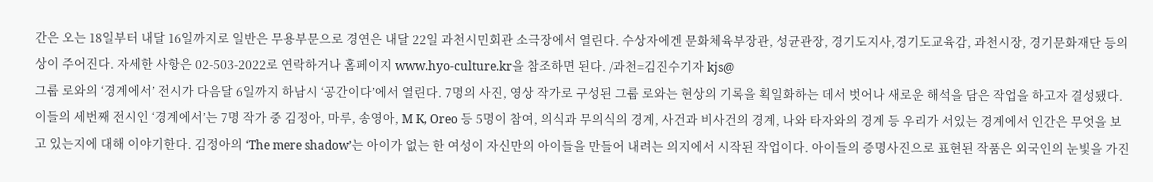간은 오는 18일부터 내달 16일까지로 일반은 무용부문으로 경연은 내달 22일 과천시민회관 소극장에서 열린다. 수상자에겐 문화체육부장관, 성균관장, 경기도지사,경기도교육감, 과천시장, 경기문화재단 등의 상이 주어진다. 자세한 사항은 02-503-2022로 연락하거나 홈페이지 www.hyo-culture.kr을 참조하면 된다. /과천=김진수기자 kjs@
그룹 로와의 ‘경계에서’ 전시가 다음달 6일까지 하남시 ‘공간이다’에서 열린다. 7명의 사진, 영상 작가로 구성된 그룹 로와는 현상의 기록을 획일화하는 데서 벗어나 새로운 해석을 담은 작업을 하고자 결성됐다. 이들의 세번째 전시인 ‘경계에서’는 7명 작가 중 김정아, 마루, 송영아, M K, Oreo 등 5명이 참여, 의식과 무의식의 경계, 사건과 비사건의 경계, 나와 타자와의 경계 등 우리가 서있는 경계에서 인간은 무엇을 보고 있는지에 대해 이야기한다. 김정아의 ‘The mere shadow’는 아이가 없는 한 여성이 자신만의 아이들을 만들어 내려는 의지에서 시작된 작업이다. 아이들의 증명사진으로 표현된 작품은 외국인의 눈빛을 가진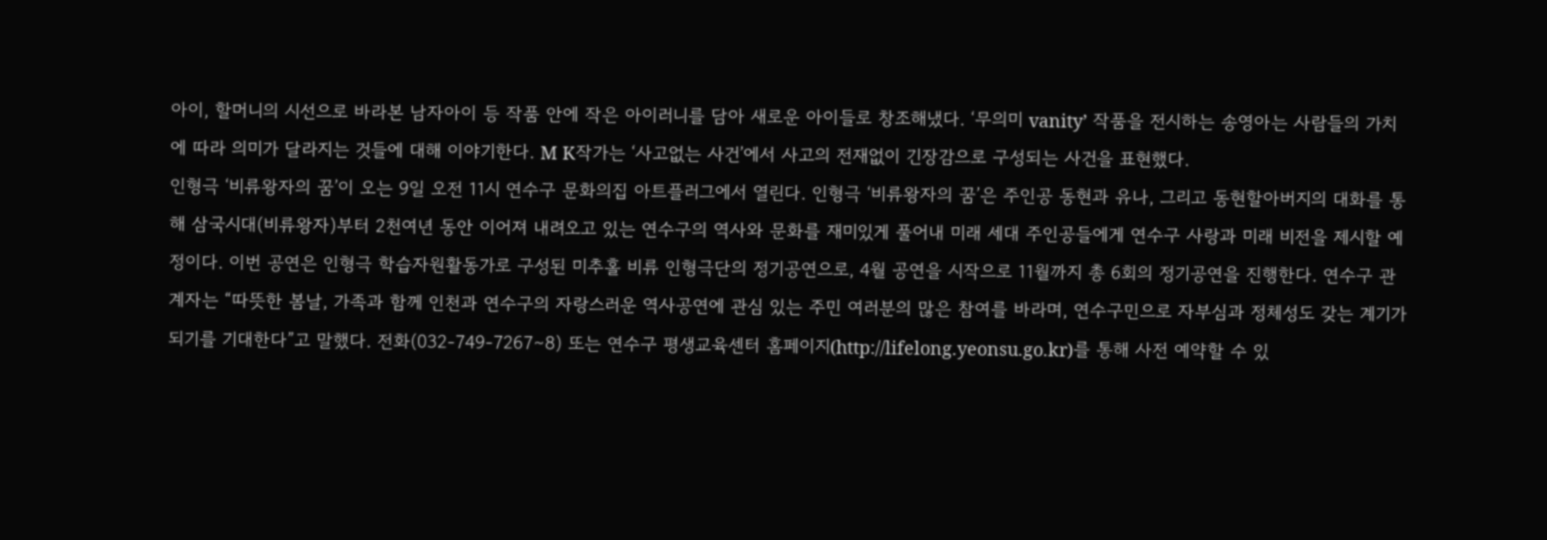아이, 할머니의 시선으로 바라본 남자아이 등 작품 안에 작은 아이러니를 담아 새로운 아이들로 창조해냈다. ‘무의미 vanity’ 작품을 전시하는 송영아는 사람들의 가치에 따라 의미가 달라지는 것들에 대해 이야기한다. M K작가는 ‘사고없는 사건’에서 사고의 전재없이 긴장감으로 구성되는 사건을 표현했다.
인형극 ‘비류왕자의 꿈’이 오는 9일 오전 11시 연수구 문화의집 아트플러그에서 열린다. 인형극 ‘비류왕자의 꿈’은 주인공 동현과 유나, 그리고 동현할아버지의 대화를 통해 삼국시대(비류왕자)부터 2천여년 동안 이어져 내려오고 있는 연수구의 역사와 문화를 재미있게 풀어내 미래 세대 주인공들에게 연수구 사랑과 미래 비전을 제시할 예정이다. 이번 공연은 인형극 학습자원활동가로 구성된 미추홀 비류 인형극단의 정기공연으로, 4월 공연을 시작으로 11월까지 총 6회의 정기공연을 진행한다. 연수구 관계자는 “따뜻한 봄날, 가족과 함께 인천과 연수구의 자랑스러운 역사공연에 관심 있는 주민 여러분의 많은 참여를 바라며, 연수구민으로 자부심과 정체성도 갖는 계기가 되기를 기대한다”고 말했다. 전화(032-749-7267∼8) 또는 연수구 평생교육센터 홈페이지(http://lifelong.yeonsu.go.kr)를 통해 사전 예약할 수 있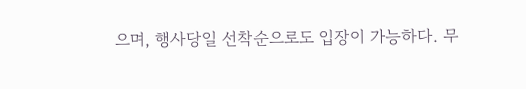으며, 행사당일 선착순으로도 입장이 가능하다. 무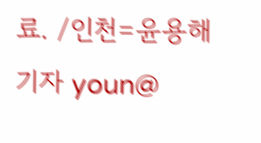료. /인천=윤용해기자 youn@